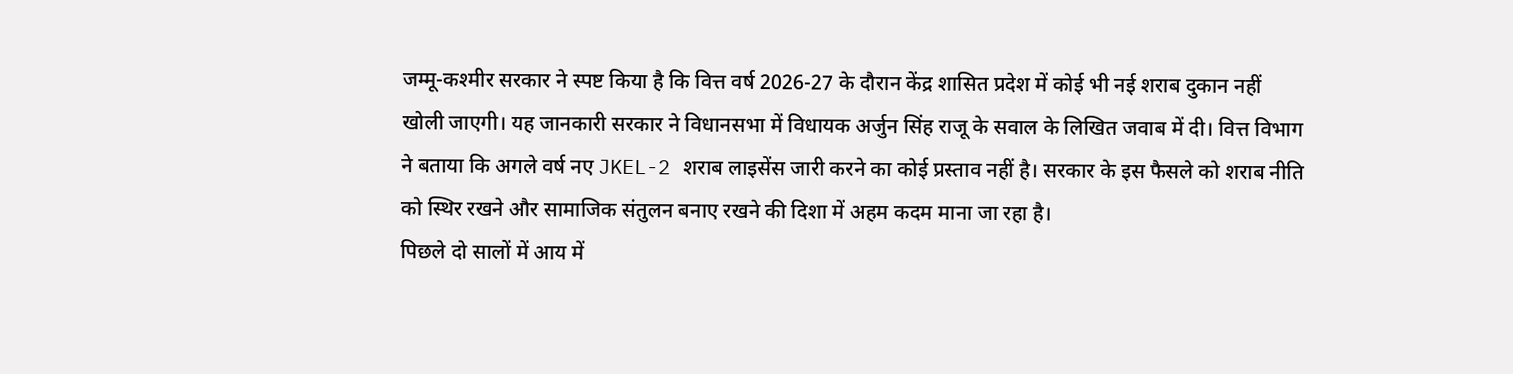जम्मू-कश्मीर सरकार ने स्पष्ट किया है कि वित्त वर्ष 2026-27 के दौरान केंद्र शासित प्रदेश में कोई भी नई शराब दुकान नहीं खोली जाएगी। यह जानकारी सरकार ने विधानसभा में विधायक अर्जुन सिंह राजू के सवाल के लिखित जवाब में दी। वित्त विभाग ने बताया कि अगले वर्ष नए JKEL-2 शराब लाइसेंस जारी करने का कोई प्रस्ताव नहीं है। सरकार के इस फैसले को शराब नीति को स्थिर रखने और सामाजिक संतुलन बनाए रखने की दिशा में अहम कदम माना जा रहा है।
पिछले दो सालों में आय में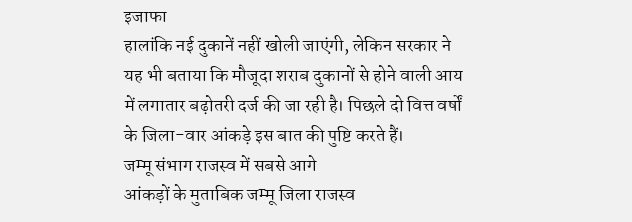इजाफा
हालांकि नई दुकानें नहीं खोली जाएंगी, लेकिन सरकार ने यह भी बताया कि मौजूदा शराब दुकानों से होने वाली आय में लगातार बढ़ोतरी दर्ज की जा रही है। पिछले दो वित्त वर्षों के जिला-वार आंकड़े इस बात की पुष्टि करते हैं।
जम्मू संभाग राजस्व में सबसे आगे
आंकड़ों के मुताबिक जम्मू जिला राजस्व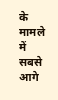के मामले में सबसे आगे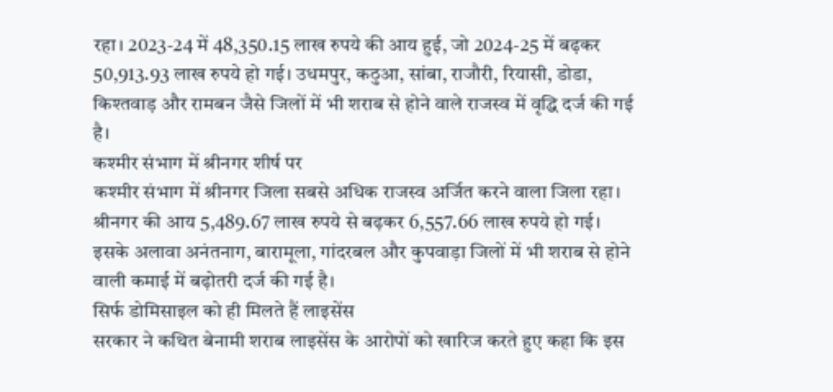रहा। 2023-24 में 48,350.15 लाख रुपये की आय हुई, जो 2024-25 में बढ़कर 50,913.93 लाख रुपये हो गई। उधमपुर, कठुआ, सांबा, राजौरी, रियासी, डोडा, किश्तवाड़ और रामबन जैसे जिलों में भी शराब से होने वाले राजस्व में वृद्धि दर्ज की गई है।
कश्मीर संभाग में श्रीनगर शीर्ष पर
कश्मीर संभाग में श्रीनगर जिला सबसे अधिक राजस्व अर्जित करने वाला जिला रहा। श्रीनगर की आय 5,489.67 लाख रुपये से बढ़कर 6,557.66 लाख रुपये हो गई। इसके अलावा अनंतनाग, बारामूला, गांदरबल और कुपवाड़ा जिलों में भी शराब से होने वाली कमाई में बढ़ोतरी दर्ज की गई है।
सिर्फ डोमिसाइल को ही मिलते हैं लाइसेंस
सरकार ने कथित बेनामी शराब लाइसेंस के आरोपों को खारिज करते हुए कहा कि इस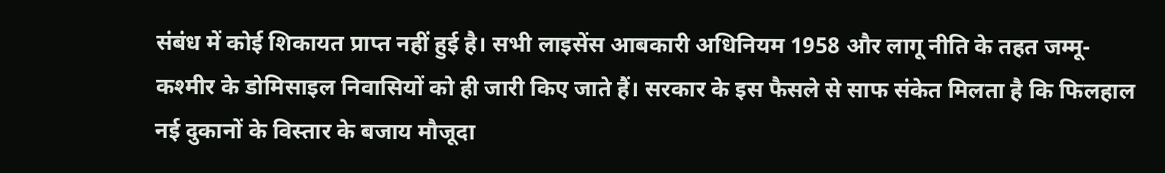संबंध में कोई शिकायत प्राप्त नहीं हुई है। सभी लाइसेंस आबकारी अधिनियम 1958 और लागू नीति के तहत जम्मू-कश्मीर के डोमिसाइल निवासियों को ही जारी किए जाते हैं। सरकार के इस फैसले से साफ संकेत मिलता है कि फिलहाल नई दुकानों के विस्तार के बजाय मौजूदा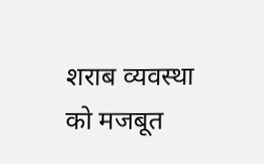शराब व्यवस्था को मजबूत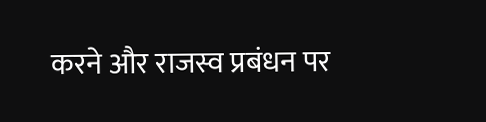करने और राजस्व प्रबंधन पर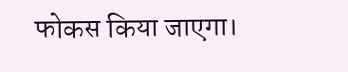फोकस किया जाएगा।